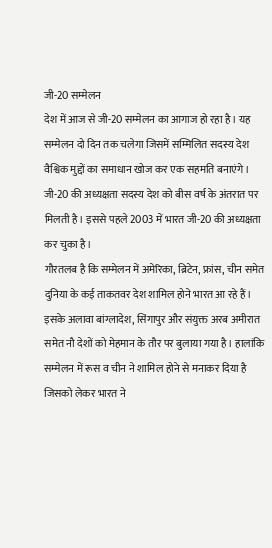जी-20 सम्मेलन
देश में आज से जी-20 सम्मेलन का आगाज हो रहा है। यह सम्मेलन दो दिन तक चलेगा जिसमें सम्मिलित सदस्य देश वैश्विक मुद्दों का समाधान खोज कर एक सहमति बनाएंगे। जी-20 की अध्यक्षता सदस्य देश को बीस वर्ष के अंतरात पर मिलती है। इससे पहले 2003 में भारत जी-20 की अध्यक्षता कर चुका है।
गौरतलब है कि सम्मेलन में अमेरिका, ब्रिटेन, फ्रांस, चीन समेत दुनिया के कई ताकतवर देश शामिल होने भारत आ रहे हैं। इसके अलावा बांग्लादेश, सिंगापुर और संयुक्त अरब अमीरात समेत नौ देशों को मेहमान के तौर पर बुलाया गया है। हालांकि सम्मेलन में रूस व चीन ने शामिल होने से मनाकर दिया है जिसको लेकर भारत ने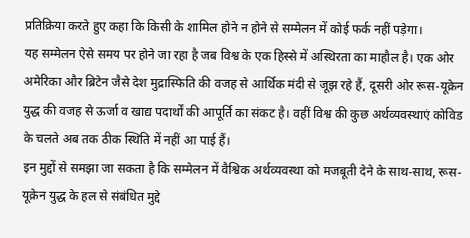प्रतिक्रिया करते हुए कहा कि किसी के शामिल होने न होने से सम्मेलन में कोई फर्क नहीं पड़ेगा।
यह सम्मेलन ऐसे समय पर होने जा रहा है जब विश्व के एक हिस्से में अस्थिरता का माहौल है। एक ओर अमेरिका और ब्रिटेन जैसे देश मुद्रास्फिति की वजह से आर्थिक मंदी से जूझ रहे हैं, दूसरी ओर रूस-यूक्रेन युद्ध की वजह से ऊर्जा व खाद्य पदार्थों की आपूर्ति का संकट है। वहीं विश्व की कुछ अर्थव्यवस्थाएं कोविड के चलते अब तक ठीक स्थिति में नहीं आ पाई हैं।
इन मुद्दों से समझा जा सकता है कि सम्मेलन में वैश्विक अर्थव्यवस्था को मजबूती देने के साथ-साथ, रूस-यूक्रेन युद्ध के हल से संबंधित मुद्दे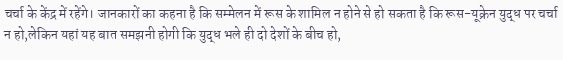चर्चा के केंद्र में रहेंगे। जानकारों का कहना है कि सम्मेलन में रूस के शामिल न होने से हो सकता है कि रूस-यूक्रेन युद्ध पर चर्चा न हो,लेकिन यहां यह बात समझनी होगी कि युद्ध भले ही दो देशों के बीच हो,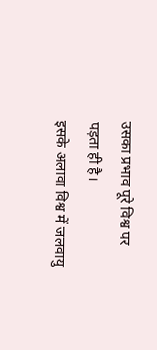उसका प्रभाव पूरे विश्व पर पड़ता ही है।
इसके अलावा विश्व में जलवायु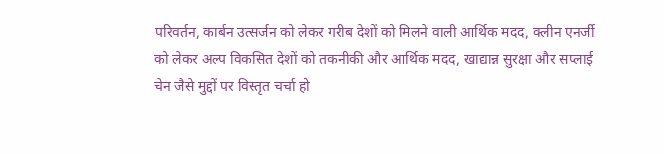परिवर्तन, कार्बन उत्सर्जन को लेकर गरीब देशों को मिलने वाली आर्थिक मदद, क्लीन एनर्जी को लेकर अल्प विकसित देशों को तकनीकी और आर्थिक मदद, खाद्यान्न सुरक्षा और सप्लाई चेन जैसे मुद्दों पर विस्तृत चर्चा हो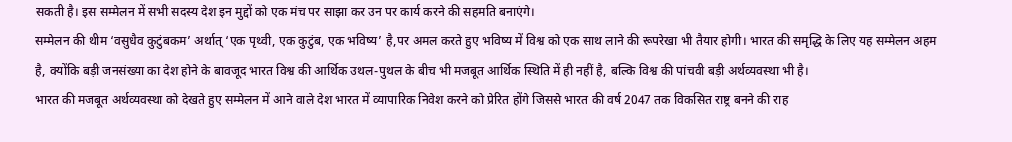सकती है। इस सम्मेलन में सभी सदस्य देश इन मुद्दों को एक मंच पर साझा कर उन पर कार्य करने की सहमति बनाएंगे।
सम्मेलन की थीम ‘वसुधैव कुटुंबकम’ अर्थात् ‘एक पृथ्वी, एक कुटुंब, एक भविष्य’ है,पर अमल करते हुए भविष्य में विश्व को एक साथ लाने की रूपरेखा भी तैयार होगी। भारत की समृद्धि के लिए यह सम्मेलन अहम है, क्योंकि बड़ी जनसंख्या का देश होने के बावजूद भारत विश्व की आर्थिक उथल-पुथल के बीच भी मजबूत आर्थिक स्थिति में ही नहीं है, बल्कि विश्व की पांचवी बड़ी अर्थव्यवस्था भी है।
भारत की मजबूत अर्थव्यवस्था को देखते हुए सम्मेलन में आने वाले देश भारत में व्यापारिक निवेश करने को प्रेरित होंगे जिससे भारत की वर्ष 2047 तक विकसित राष्ट्र बनने की राह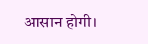आसान होगी।